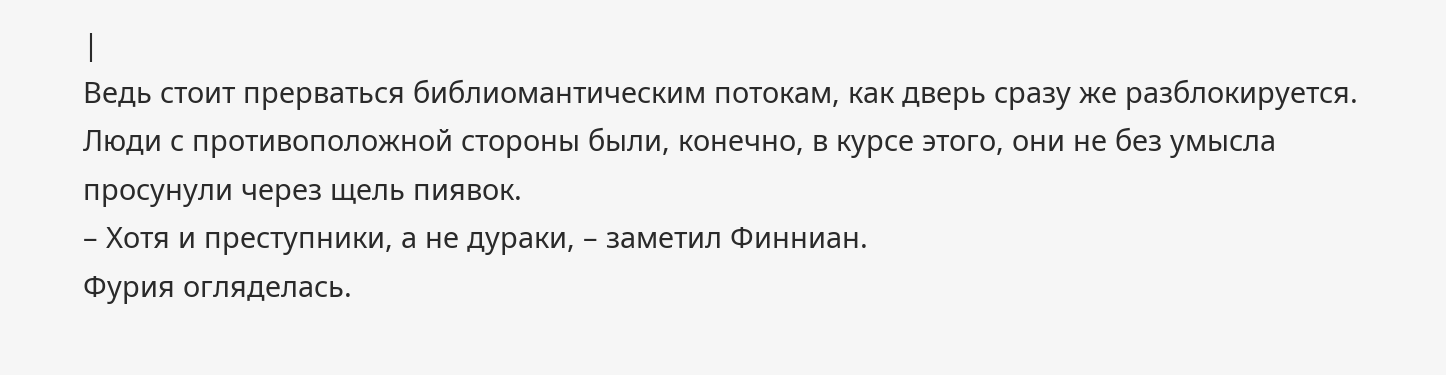|
Ведь стоит прерваться библиомантическим потокам, как дверь сразу же разблокируется. Люди с противоположной стороны были, конечно, в курсе этого, они не без умысла просунули через щель пиявок.
– Хотя и преступники, а не дураки, – заметил Финниан.
Фурия огляделась.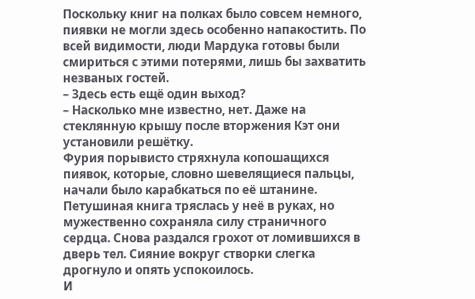Поскольку книг на полках было совсем немного, пиявки не могли здесь особенно напакостить. По всей видимости, люди Мардука готовы были смириться с этими потерями, лишь бы захватить незваных гостей.
– Здесь есть ещё один выход?
– Насколько мне известно, нет. Даже на стеклянную крышу после вторжения Кэт они установили решётку.
Фурия порывисто стряхнула копошащихся пиявок, которые, словно шевелящиеся пальцы, начали было карабкаться по её штанине. Петушиная книга тряслась у неё в руках, но мужественно сохраняла силу страничного сердца. Снова раздался грохот от ломившихся в дверь тел. Сияние вокруг створки слегка дрогнуло и опять успокоилось.
И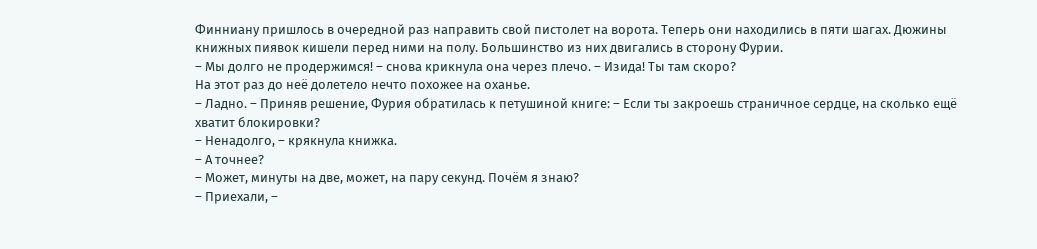Финниану пришлось в очередной раз направить свой пистолет на ворота. Теперь они находились в пяти шагах. Дюжины книжных пиявок кишели перед ними на полу. Большинство из них двигались в сторону Фурии.
– Мы долго не продержимся! – снова крикнула она через плечо. – Изида! Ты там скоро?
На этот раз до неё долетело нечто похожее на оханье.
– Ладно. – Приняв решение, Фурия обратилась к петушиной книге: – Если ты закроешь страничное сердце, на сколько ещё хватит блокировки?
– Ненадолго, – крякнула книжка.
– А точнее?
– Может, минуты на две, может, на пару секунд. Почём я знаю?
– Приехали, –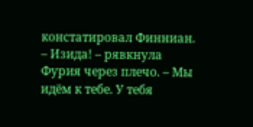констатировал Финниан.
– Изида! – рявкнула Фурия через плечо. – Мы идём к тебе. У тебя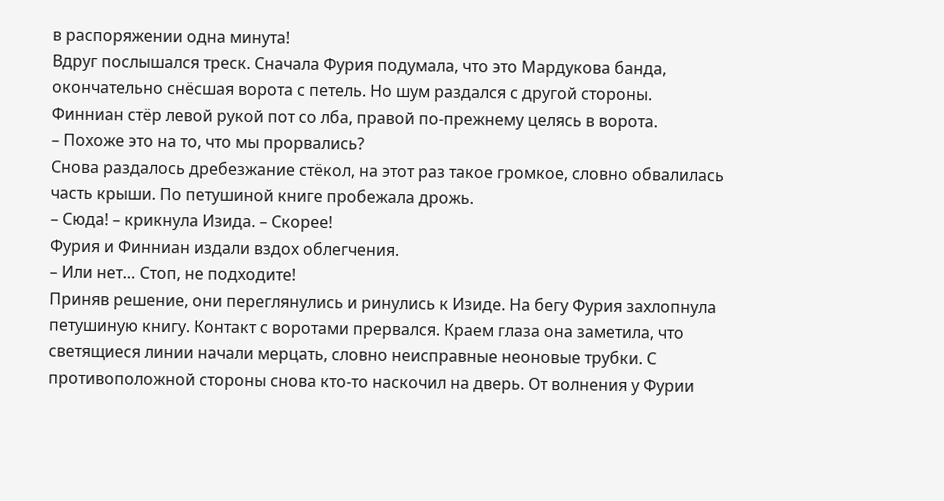в распоряжении одна минута!
Вдруг послышался треск. Сначала Фурия подумала, что это Мардукова банда, окончательно снёсшая ворота с петель. Но шум раздался с другой стороны.
Финниан стёр левой рукой пот со лба, правой по-прежнему целясь в ворота.
– Похоже это на то, что мы прорвались?
Снова раздалось дребезжание стёкол, на этот раз такое громкое, словно обвалилась часть крыши. По петушиной книге пробежала дрожь.
– Сюда! – крикнула Изида. – Скорее!
Фурия и Финниан издали вздох облегчения.
– Или нет… Стоп, не подходите!
Приняв решение, они переглянулись и ринулись к Изиде. На бегу Фурия захлопнула петушиную книгу. Контакт с воротами прервался. Краем глаза она заметила, что светящиеся линии начали мерцать, словно неисправные неоновые трубки. С противоположной стороны снова кто-то наскочил на дверь. От волнения у Фурии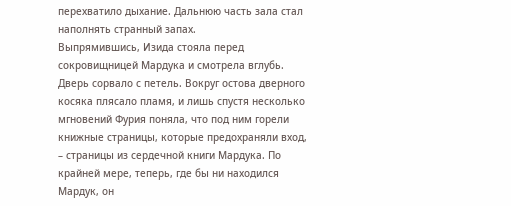перехватило дыхание. Дальнюю часть зала стал наполнять странный запах.
Выпрямившись, Изида стояла перед сокровищницей Мардука и смотрела вглубь. Дверь сорвало с петель. Вокруг остова дверного косяка плясало пламя, и лишь спустя несколько мгновений Фурия поняла, что под ним горели книжные страницы, которые предохраняли вход, – страницы из сердечной книги Мардука. По крайней мере, теперь, где бы ни находился Мардук, он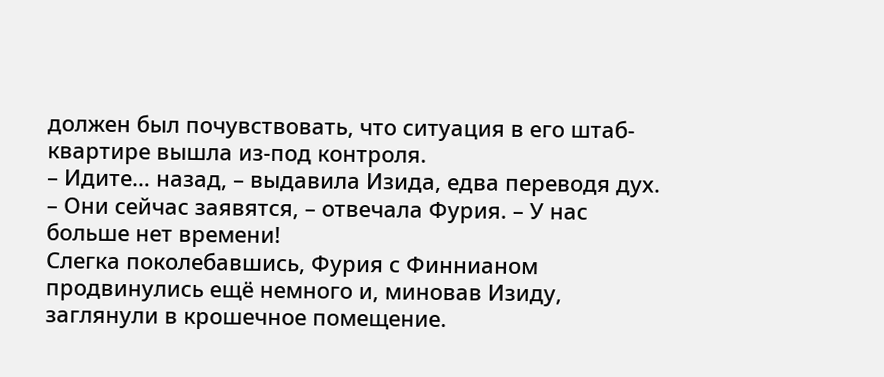должен был почувствовать, что ситуация в его штаб-квартире вышла из-под контроля.
– Идите… назад, – выдавила Изида, едва переводя дух.
– Они сейчас заявятся, – отвечала Фурия. – У нас больше нет времени!
Слегка поколебавшись, Фурия с Финнианом продвинулись ещё немного и, миновав Изиду, заглянули в крошечное помещение.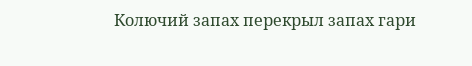Колючий запах перекрыл запах гари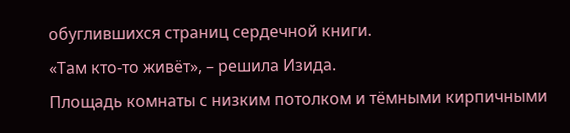обуглившихся страниц сердечной книги.
«Там кто-то живёт», – решила Изида.
Площадь комнаты с низким потолком и тёмными кирпичными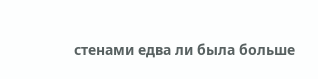стенами едва ли была больше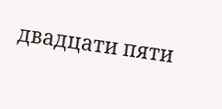двадцати пяти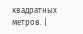квадратных метров. |